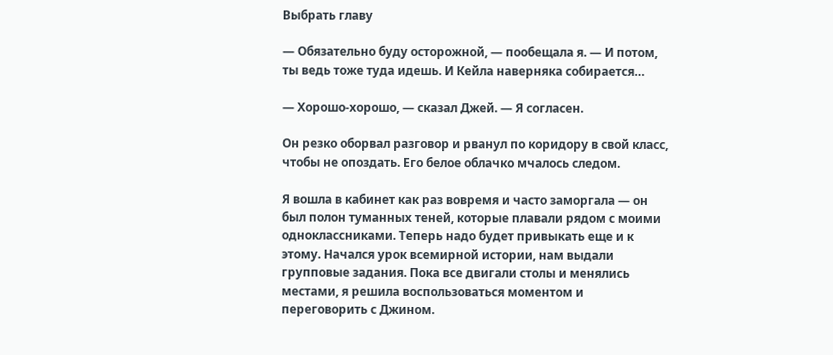Выбрать главу

— Обязательно буду осторожной, — пообещала я. — И потом, ты ведь тоже туда идешь. И Кейла наверняка собирается…

— Хорошо-хорошо, — сказал Джей. — Я согласен.

Он резко оборвал разговор и рванул по коридору в свой класс, чтобы не опоздать. Его белое облачко мчалось следом.

Я вошла в кабинет как раз вовремя и часто заморгала — он был полон туманных теней, которые плавали рядом с моими одноклассниками. Теперь надо будет привыкать еще и к этому. Начался урок всемирной истории, нам выдали групповые задания. Пока все двигали столы и менялись местами, я решила воспользоваться моментом и переговорить с Джином.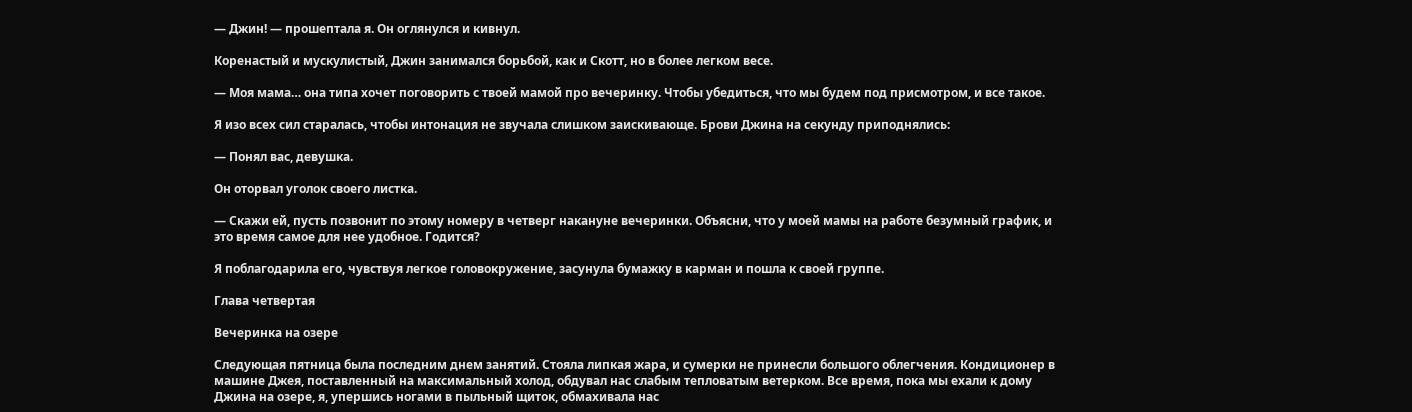— Джин! — прошептала я. Он оглянулся и кивнул.

Коренастый и мускулистый, Джин занимался борьбой, как и Скотт, но в более легком весе.

— Моя мама… она типа хочет поговорить с твоей мамой про вечеринку. Чтобы убедиться, что мы будем под присмотром, и все такое.

Я изо всех сил старалась, чтобы интонация не звучала слишком заискивающе. Брови Джина на секунду приподнялись:

— Понял вас, девушка.

Он оторвал уголок своего листка.

— Скажи ей, пусть позвонит по этому номеру в четверг накануне вечеринки. Объясни, что у моей мамы на работе безумный график, и это время самое для нее удобное. Годится?

Я поблагодарила его, чувствуя легкое головокружение, засунула бумажку в карман и пошла к своей группе.

Глава четвертая

Вечеринка на озере

Следующая пятница была последним днем занятий. Стояла липкая жара, и сумерки не принесли большого облегчения. Кондиционер в машине Джея, поставленный на максимальный холод, обдувал нас слабым тепловатым ветерком. Все время, пока мы ехали к дому Джина на озере, я, упершись ногами в пыльный щиток, обмахивала нас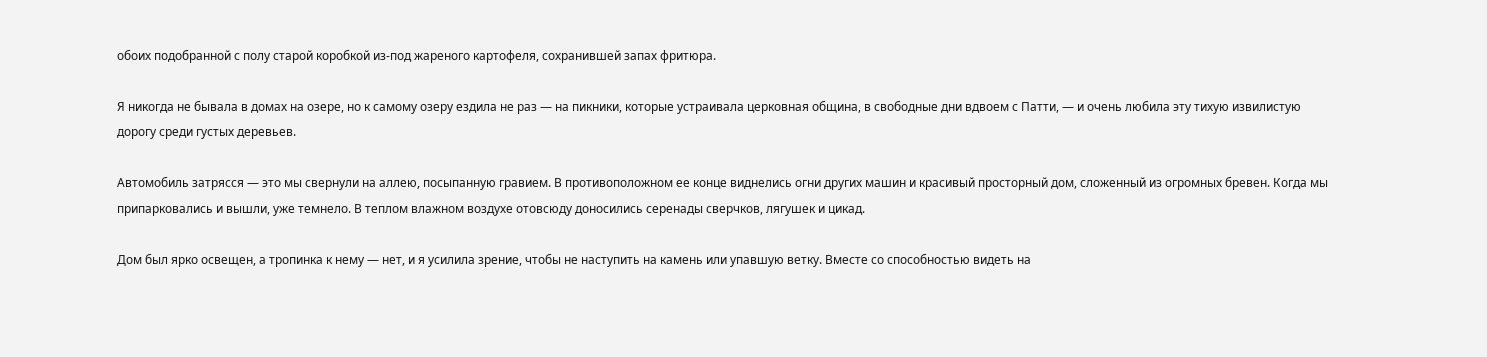обоих подобранной с полу старой коробкой из-под жареного картофеля, сохранившей запах фритюра.

Я никогда не бывала в домах на озере, но к самому озеру ездила не раз — на пикники, которые устраивала церковная община, в свободные дни вдвоем с Патти, — и очень любила эту тихую извилистую дорогу среди густых деревьев.

Автомобиль затрясся — это мы свернули на аллею, посыпанную гравием. В противоположном ее конце виднелись огни других машин и красивый просторный дом, сложенный из огромных бревен. Когда мы припарковались и вышли, уже темнело. В теплом влажном воздухе отовсюду доносились серенады сверчков, лягушек и цикад.

Дом был ярко освещен, а тропинка к нему — нет, и я усилила зрение, чтобы не наступить на камень или упавшую ветку. Вместе со способностью видеть на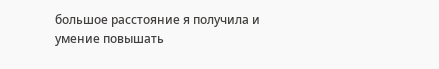большое расстояние я получила и умение повышать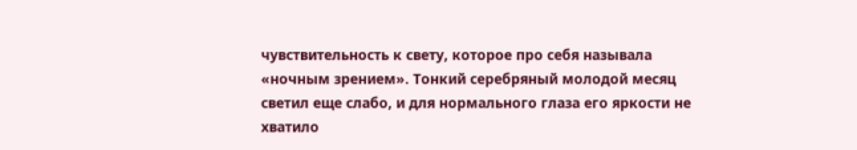чувствительность к свету, которое про себя называла «ночным зрением». Тонкий серебряный молодой месяц светил еще слабо, и для нормального глаза его яркости не хватило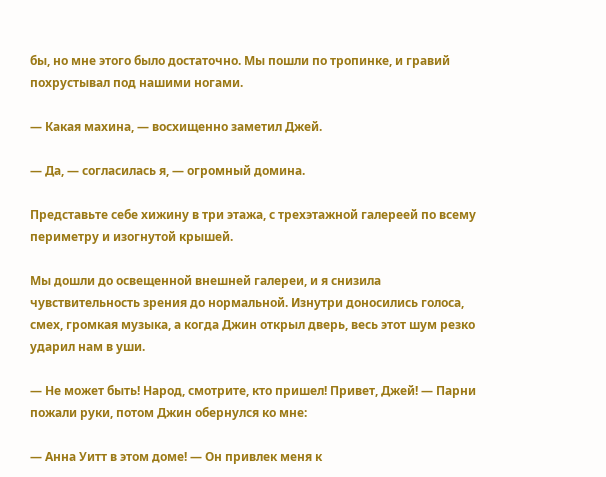бы, но мне этого было достаточно. Мы пошли по тропинке, и гравий похрустывал под нашими ногами.

— Какая махина, — восхищенно заметил Джей.

— Да, — согласилась я, — огромный домина.

Представьте себе хижину в три этажа, с трехэтажной галереей по всему периметру и изогнутой крышей.

Мы дошли до освещенной внешней галереи, и я снизила чувствительность зрения до нормальной. Изнутри доносились голоса, смех, громкая музыка, а когда Джин открыл дверь, весь этот шум резко ударил нам в уши.

— Не может быть! Народ, смотрите, кто пришел! Привет, Джей! — Парни пожали руки, потом Джин обернулся ко мне:

— Анна Уитт в этом доме! — Он привлек меня к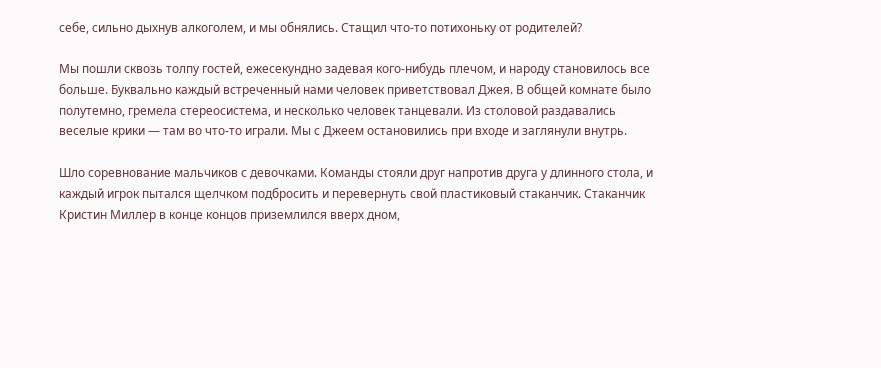себе, сильно дыхнув алкоголем, и мы обнялись. Стащил что-то потихоньку от родителей?

Мы пошли сквозь толпу гостей, ежесекундно задевая кого-нибудь плечом, и народу становилось все больше. Буквально каждый встреченный нами человек приветствовал Джея. В общей комнате было полутемно, гремела стереосистема, и несколько человек танцевали. Из столовой раздавались веселые крики — там во что-то играли. Мы с Джеем остановились при входе и заглянули внутрь.

Шло соревнование мальчиков с девочками. Команды стояли друг напротив друга у длинного стола, и каждый игрок пытался щелчком подбросить и перевернуть свой пластиковый стаканчик. Стаканчик Кристин Миллер в конце концов приземлился вверх дном,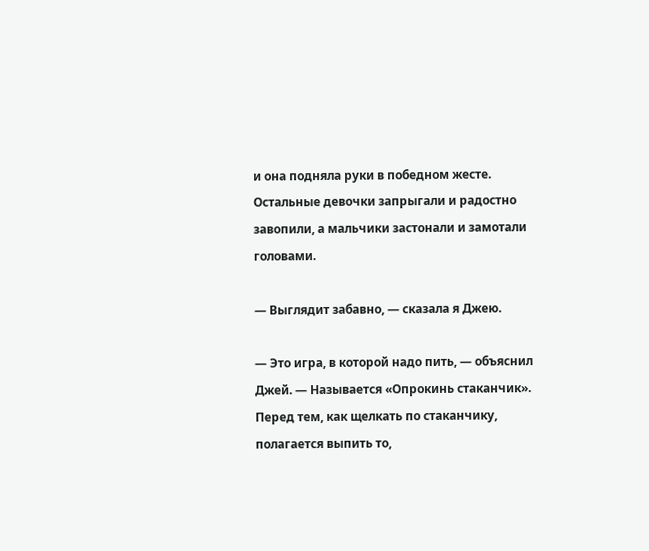и она подняла руки в победном жесте. Остальные девочки запрыгали и радостно завопили, а мальчики застонали и замотали головами.

— Выглядит забавно, — сказала я Джею.

— Это игра, в которой надо пить, — объяснил Джей. — Называется «Опрокинь стаканчик». Перед тем, как щелкать по стаканчику, полагается выпить то,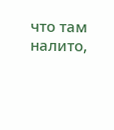что там налито,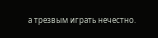а трезвым играть нечестно.